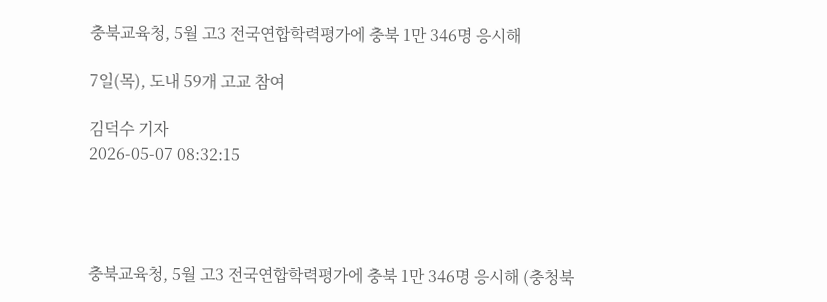충북교육청, 5월 고3 전국연합학력평가에 충북 1만 346명 응시해

7일(목), 도내 59개 고교 참여

김덕수 기자
2026-05-07 08:32:15




충북교육청, 5월 고3 전국연합학력평가에 충북 1만 346명 응시해 (충청북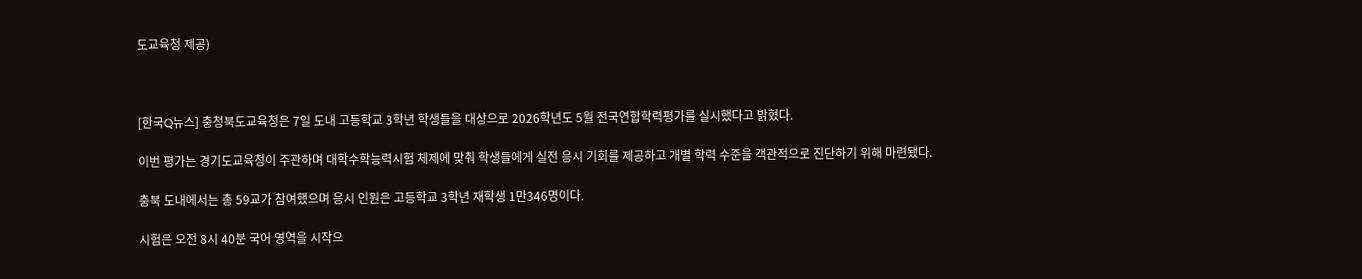도교육청 제공)



[한국Q뉴스] 충청북도교육청은 7일 도내 고등학교 3학년 학생들을 대상으로 2026학년도 5월 전국연합학력평가를 실시했다고 밝혔다.

이번 평가는 경기도교육청이 주관하며 대학수학능력시험 체제에 맞춰 학생들에게 실전 응시 기회를 제공하고 개별 학력 수준을 객관적으로 진단하기 위해 마련됐다.

충북 도내에서는 총 59교가 참여했으며 응시 인원은 고등학교 3학년 재학생 1만346명이다.

시험은 오전 8시 40분 국어 영역을 시작으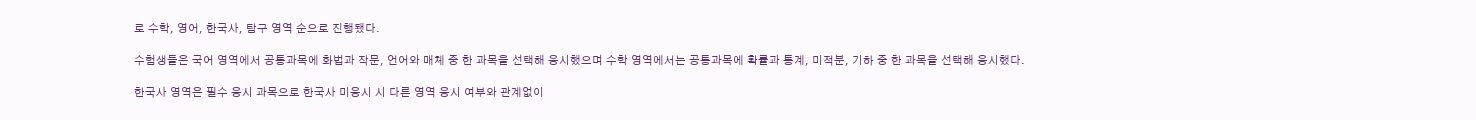로 수학, 영어, 한국사, 탐구 영역 순으로 진행됐다.

수험생들은 국어 영역에서 공통과목에 화법과 작문, 언어와 매체 중 한 과목을 선택해 응시했으며 수학 영역에서는 공통과목에 확률과 통계, 미적분, 기하 중 한 과목을 선택해 응시했다.

한국사 영역은 필수 응시 과목으로 한국사 미응시 시 다른 영역 응시 여부와 관계없이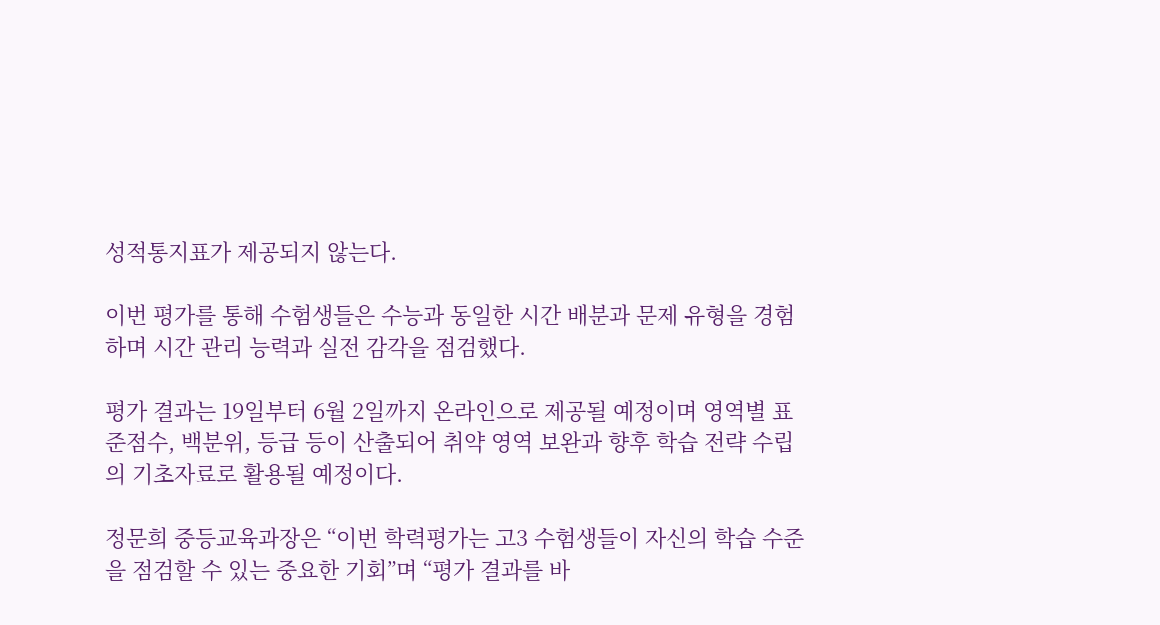성적통지표가 제공되지 않는다.

이번 평가를 통해 수험생들은 수능과 동일한 시간 배분과 문제 유형을 경험하며 시간 관리 능력과 실전 감각을 점검했다.

평가 결과는 19일부터 6월 2일까지 온라인으로 제공될 예정이며 영역별 표준점수, 백분위, 등급 등이 산출되어 취약 영역 보완과 향후 학습 전략 수립의 기초자료로 활용될 예정이다.

정문희 중등교육과장은 “이번 학력평가는 고3 수험생들이 자신의 학습 수준을 점검할 수 있는 중요한 기회”며 “평가 결과를 바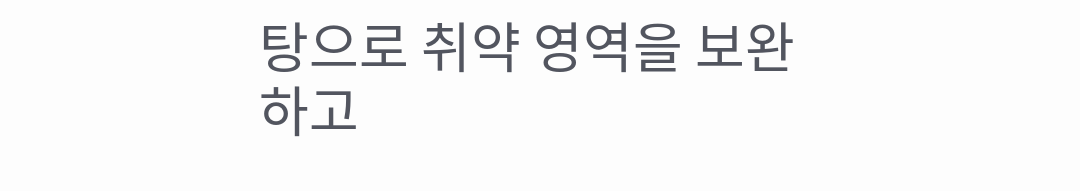탕으로 취약 영역을 보완하고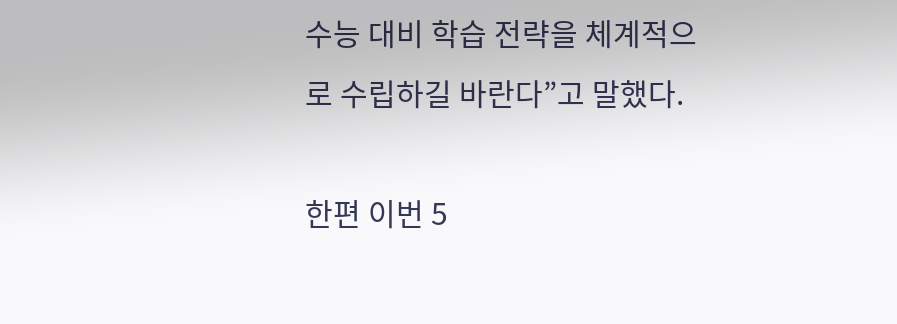수능 대비 학습 전략을 체계적으로 수립하길 바란다”고 말했다.

한편 이번 5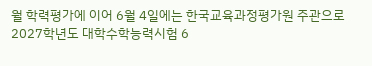월 학력평가에 이어 6월 4일에는 한국교육과정평가원 주관으로 2027학년도 대학수학능력시험 6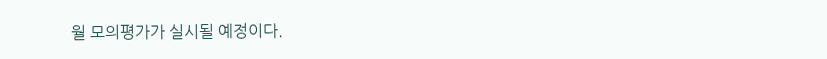월 모의평가가 실시될 예정이다.